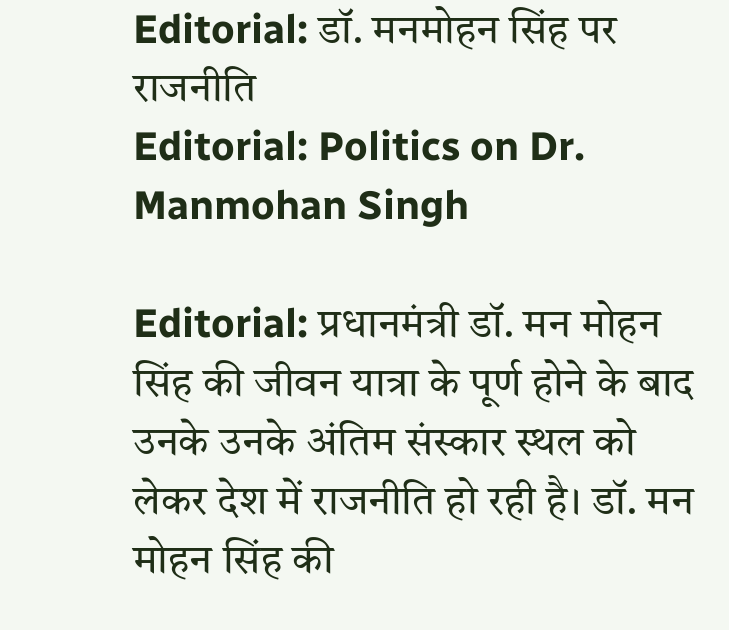Editorial: डॉ. मनमोहन सिंह पर राजनीति
Editorial: Politics on Dr. Manmohan Singh

Editorial: प्रधानमंत्री डॉ. मन मोहन सिंह की जीवन यात्रा के पूर्ण होने के बाद उनके उनके अंतिम संस्कार स्थल को लेकर देश में राजनीति हो रही है। डॉ. मन मोहन सिंह की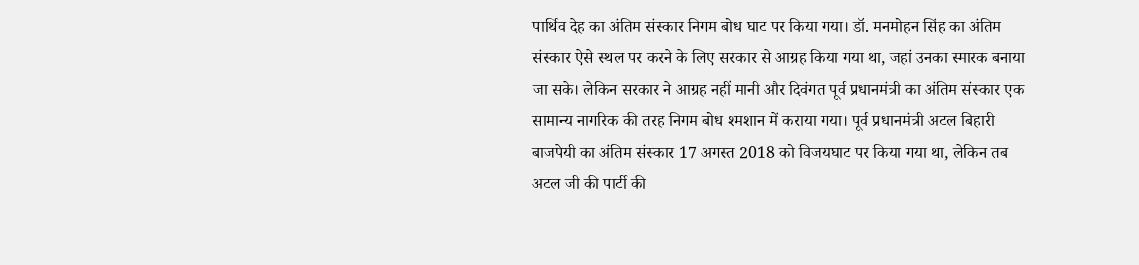पार्थिव देह का अंतिम संस्कार निगम बोध घाट पर किया गया। डॉ. मनमोहन सिंह का अंतिम संस्कार ऐसे स्थल पर करने के लिए सरकार से आग्रह किया गया था, जहां उनका स्मारक बनाया जा सके। लेकिन सरकार ने आग्रह नहीं मानी और दिवंगत पूर्व प्रधानमंत्री का अंतिम संस्कार एक सामान्य नागरिक की तरह निगम बोध श्मशान में कराया गया। पूर्व प्रधानमंत्री अटल बिहारी बाजपेयी का अंतिम संस्कार 17 अगस्त 2018 को विजयघाट पर किया गया था, लेकिन तब अटल जी की पार्टी की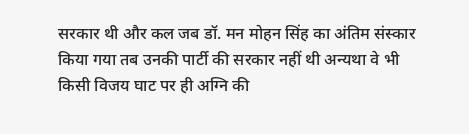सरकार थी और कल जब डॉ. मन मोहन सिंह का अंतिम संस्कार किया गया तब उनकी पार्टी की सरकार नहीं थी अन्यथा वे भी किसी विजय घाट पर ही अग्नि की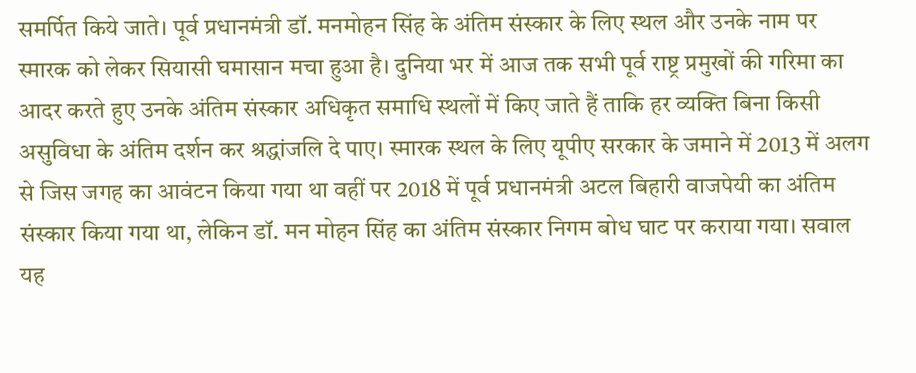समर्पित किये जाते। पूर्व प्रधानमंत्री डॉ. मनमोहन सिंह के अंतिम संस्कार के लिए स्थल और उनके नाम पर स्मारक को लेकर सियासी घमासान मचा हुआ है। दुनिया भर में आज तक सभी पूर्व राष्ट्र प्रमुखों की गरिमा का आदर करते हुए उनके अंतिम संस्कार अधिकृत समाधि स्थलों में किए जाते हैं ताकि हर व्यक्ति बिना किसी असुविधा के अंतिम दर्शन कर श्रद्धांजलि दे पाए। स्मारक स्थल के लिए यूपीए सरकार के जमाने में 2013 में अलग से जिस जगह का आवंटन किया गया था वहीं पर 2018 में पूर्व प्रधानमंत्री अटल बिहारी वाजपेयी का अंतिम संस्कार किया गया था, लेकिन डॉ. मन मोहन सिंह का अंतिम संस्कार निगम बोध घाट पर कराया गया। सवाल यह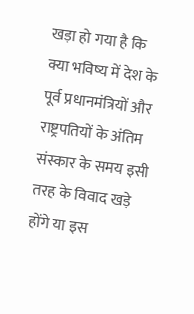खड़ा हो गया है कि क्या भविष्य में देश के पूर्व प्रधानमंत्रियों और राष्ट्रपतियों के अंतिम संस्कार के समय इसी तरह के विवाद खड़े होंगे या इस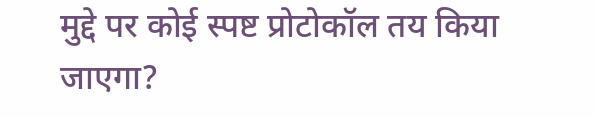मुद्दे पर कोई स्पष्ट प्रोटोकॉल तय किया जाएगा?